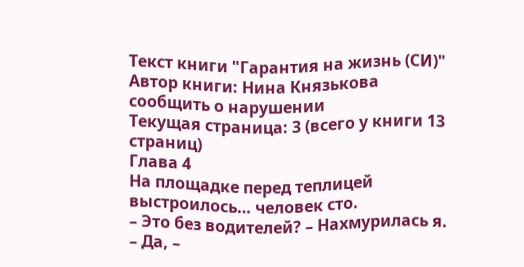Текст книги "Гарантия на жизнь (СИ)"
Автор книги: Нина Князькова
сообщить о нарушении
Текущая страница: 3 (всего у книги 13 страниц)
Глава 4
На площадке перед теплицей выстроилось… человек сто.
– Это без водителей? – Нахмурилась я.
– Да, –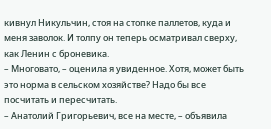кивнул Никульчин, стоя на стопке паллетов, куда и меня заволок. И толпу он теперь осматривал сверху, как Ленин с броневика.
– Многовато, – оценила я увиденное. Хотя, может быть это норма в сельском хозяйстве? Надо бы все посчитать и пересчитать.
– Анатолий Григорьевич, все на месте, – объявила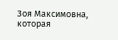Зоя Максимовна, которая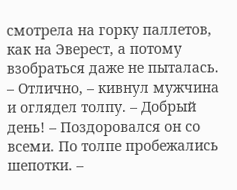смотрела на горку паллетов, как на Эверест, а потому взобраться даже не пыталась.
– Отлично, – кивнул мужчина и оглядел толпу. – Добрый день! – Поздоровался он со всеми. По толпе пробежались шепотки. –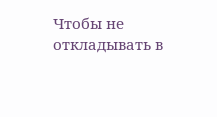Чтобы не откладывать в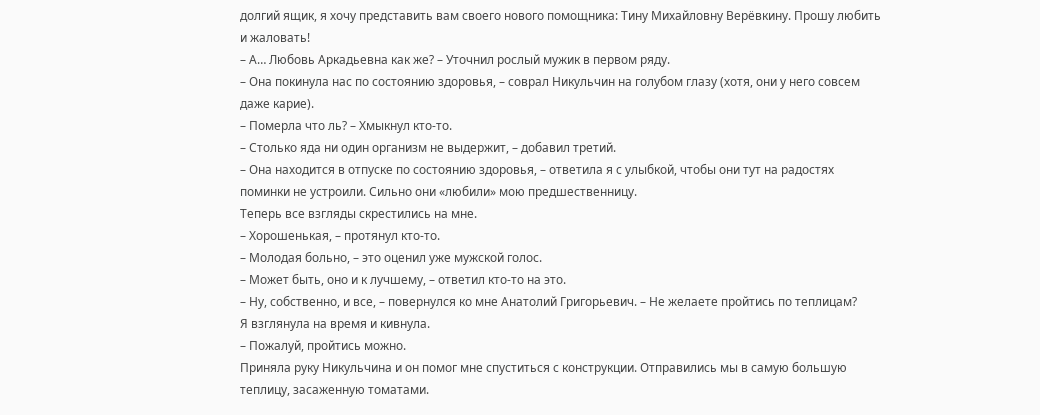долгий ящик, я хочу представить вам своего нового помощника: Тину Михайловну Верёвкину. Прошу любить и жаловать!
– А… Любовь Аркадьевна как же? – Уточнил рослый мужик в первом ряду.
– Она покинула нас по состоянию здоровья, – соврал Никульчин на голубом глазу (хотя, они у него совсем даже карие).
– Померла что ль? – Хмыкнул кто-то.
– Столько яда ни один организм не выдержит, – добавил третий.
– Она находится в отпуске по состоянию здоровья, – ответила я с улыбкой, чтобы они тут на радостях поминки не устроили. Сильно они «любили» мою предшественницу.
Теперь все взгляды скрестились на мне.
– Хорошенькая, – протянул кто-то.
– Молодая больно, – это оценил уже мужской голос.
– Может быть, оно и к лучшему, – ответил кто-то на это.
– Ну, собственно, и все, – повернулся ко мне Анатолий Григорьевич. – Не желаете пройтись по теплицам?
Я взглянула на время и кивнула.
– Пожалуй, пройтись можно.
Приняла руку Никульчина и он помог мне спуститься с конструкции. Отправились мы в самую большую теплицу, засаженную томатами.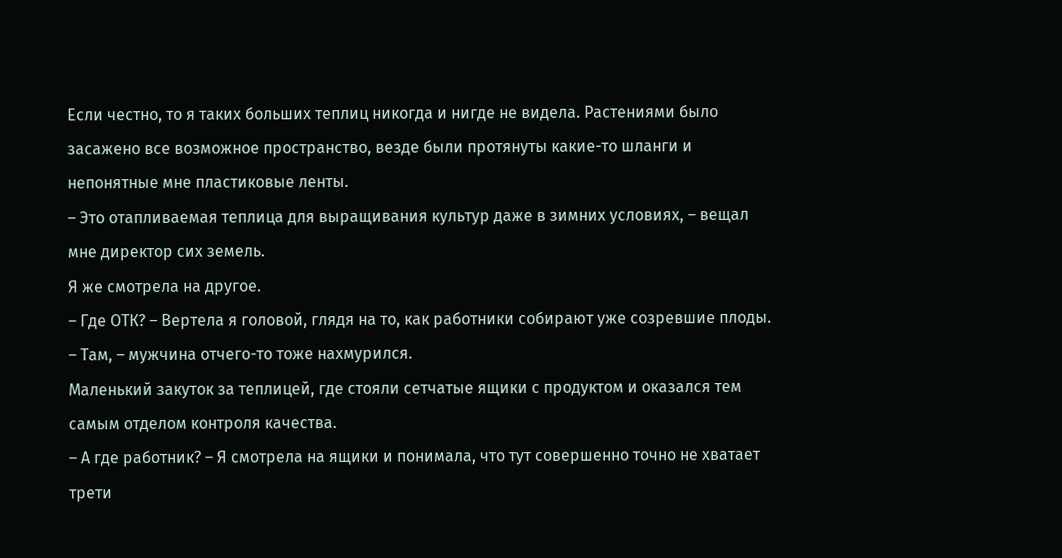Если честно, то я таких больших теплиц никогда и нигде не видела. Растениями было засажено все возможное пространство, везде были протянуты какие-то шланги и непонятные мне пластиковые ленты.
– Это отапливаемая теплица для выращивания культур даже в зимних условиях, – вещал мне директор сих земель.
Я же смотрела на другое.
– Где ОТК? – Вертела я головой, глядя на то, как работники собирают уже созревшие плоды.
– Там, – мужчина отчего-то тоже нахмурился.
Маленький закуток за теплицей, где стояли сетчатые ящики с продуктом и оказался тем самым отделом контроля качества.
– А где работник? – Я смотрела на ящики и понимала, что тут совершенно точно не хватает трети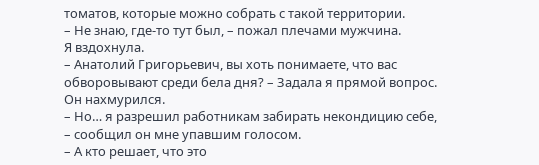томатов, которые можно собрать с такой территории.
– Не знаю, где-то тут был, – пожал плечами мужчина.
Я вздохнула.
– Анатолий Григорьевич, вы хоть понимаете, что вас обворовывают среди бела дня? – Задала я прямой вопрос.
Он нахмурился.
– Но… я разрешил работникам забирать некондицию себе, – сообщил он мне упавшим голосом.
– А кто решает, что это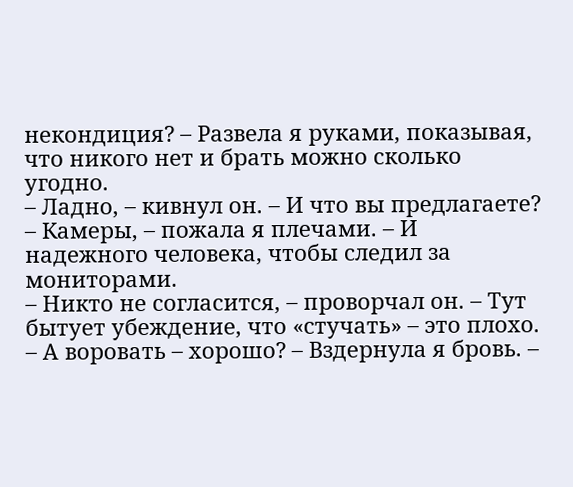некондиция? – Развела я руками, показывая, что никого нет и брать можно сколько угодно.
– Ладно, – кивнул он. – И что вы предлагаете?
– Камеры, – пожала я плечами. – И надежного человека, чтобы следил за мониторами.
– Никто не согласится, – проворчал он. – Тут бытует убеждение, что «стучать» – это плохо.
– А воровать – хорошо? – Вздернула я бровь. –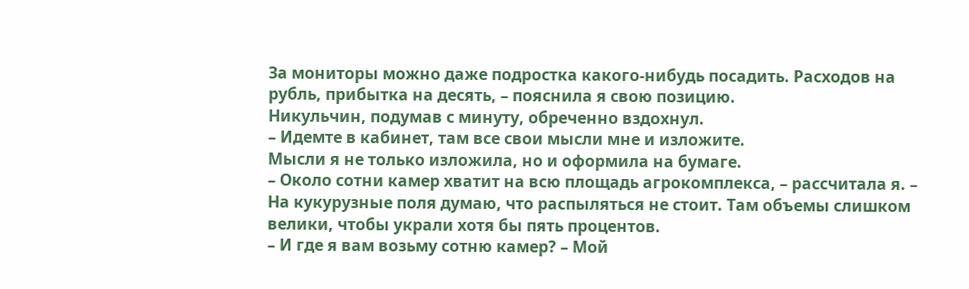За мониторы можно даже подростка какого-нибудь посадить. Расходов на рубль, прибытка на десять, – пояснила я свою позицию.
Никульчин, подумав с минуту, обреченно вздохнул.
– Идемте в кабинет, там все свои мысли мне и изложите.
Мысли я не только изложила, но и оформила на бумаге.
– Около сотни камер хватит на всю площадь агрокомплекса, – рассчитала я. – На кукурузные поля думаю, что распыляться не стоит. Там объемы слишком велики, чтобы украли хотя бы пять процентов.
– И где я вам возьму сотню камер? – Мой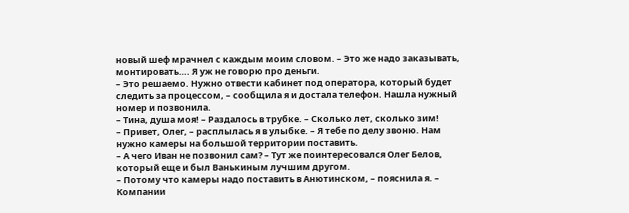новый шеф мрачнел с каждым моим словом. – Это же надо заказывать, монтировать…. Я уж не говорю про деньги.
– Это решаемо. Нужно отвести кабинет под оператора, который будет следить за процессом, – сообщила я и достала телефон. Нашла нужный номер и позвонила.
– Тина, душа моя! – Раздалось в трубке. – Сколько лет, сколько зим!
– Привет, Олег, – расплылась я в улыбке. – Я тебе по делу звоню. Нам нужно камеры на большой территории поставить.
– А чего Иван не позвонил сам? – Тут же поинтересовался Олег Белов, который еще и был Ванькиным лучшим другом.
– Потому что камеры надо поставить в Анютинском, – пояснила я. – Компании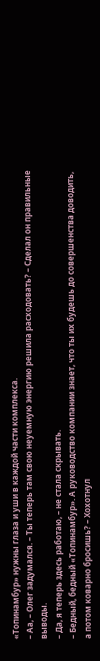«Топинамбур» нужны глаза и уши в каждой части комплекса.
– Аа, – Олег задумался. – Ты теперь там свою неуемную энергию решила расходовать? – Сделал он правильные выводы.
– Да, я теперь здесь работаю, – не стала скрывать.
– Бедный, бедный «Топинамбур». А руководство компании знает, что ты их будешь до совершенства доводить, а потом коварно бросишь? – Хохотнул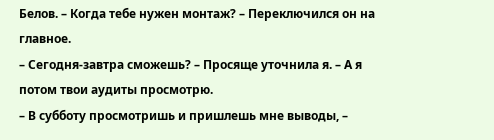Белов. – Когда тебе нужен монтаж? – Переключился он на главное.
– Сегодня-завтра сможешь? – Просяще уточнила я. – А я потом твои аудиты просмотрю.
– В субботу просмотришь и пришлешь мне выводы, –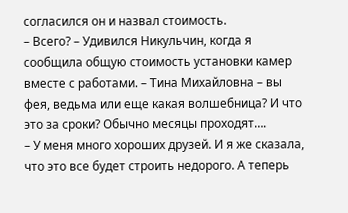согласился он и назвал стоимость.
– Всего? – Удивился Никульчин, когда я сообщила общую стоимость установки камер вместе с работами. – Тина Михайловна – вы фея, ведьма или еще какая волшебница? И что это за сроки? Обычно месяцы проходят….
– У меня много хороших друзей. И я же сказала, что это все будет строить недорого. А теперь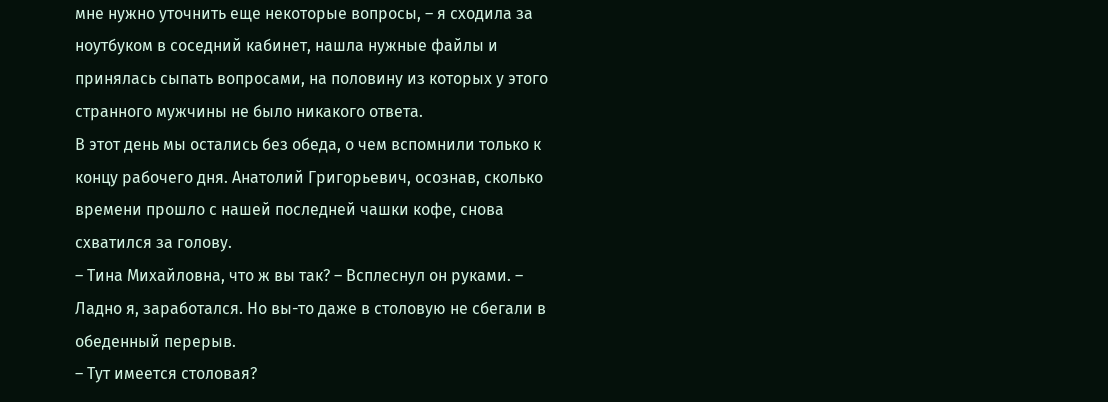мне нужно уточнить еще некоторые вопросы, – я сходила за ноутбуком в соседний кабинет, нашла нужные файлы и принялась сыпать вопросами, на половину из которых у этого странного мужчины не было никакого ответа.
В этот день мы остались без обеда, о чем вспомнили только к концу рабочего дня. Анатолий Григорьевич, осознав, сколько времени прошло с нашей последней чашки кофе, снова схватился за голову.
– Тина Михайловна, что ж вы так? – Всплеснул он руками. – Ладно я, заработался. Но вы-то даже в столовую не сбегали в обеденный перерыв.
– Тут имеется столовая?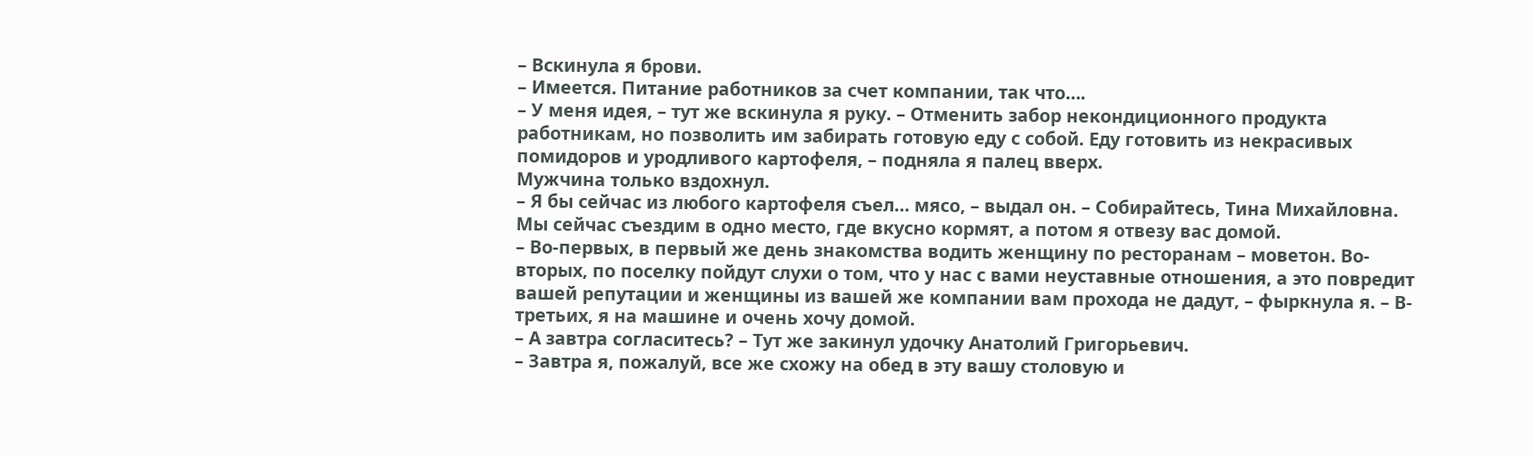– Вскинула я брови.
– Имеется. Питание работников за счет компании, так что….
– У меня идея, – тут же вскинула я руку. – Отменить забор некондиционного продукта работникам, но позволить им забирать готовую еду с собой. Еду готовить из некрасивых помидоров и уродливого картофеля, – подняла я палец вверх.
Мужчина только вздохнул.
– Я бы сейчас из любого картофеля съел… мясо, – выдал он. – Собирайтесь, Тина Михайловна. Мы сейчас съездим в одно место, где вкусно кормят, а потом я отвезу вас домой.
– Во-первых, в первый же день знакомства водить женщину по ресторанам – моветон. Во-вторых, по поселку пойдут слухи о том, что у нас с вами неуставные отношения, а это повредит вашей репутации и женщины из вашей же компании вам прохода не дадут, – фыркнула я. – В-третьих, я на машине и очень хочу домой.
– А завтра согласитесь? – Тут же закинул удочку Анатолий Григорьевич.
– Завтра я, пожалуй, все же схожу на обед в эту вашу столовую и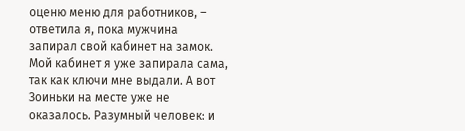оценю меню для работников, – ответила я, пока мужчина запирал свой кабинет на замок.
Мой кабинет я уже запирала сама, так как ключи мне выдали. А вот Зоиньки на месте уже не оказалось. Разумный человек: и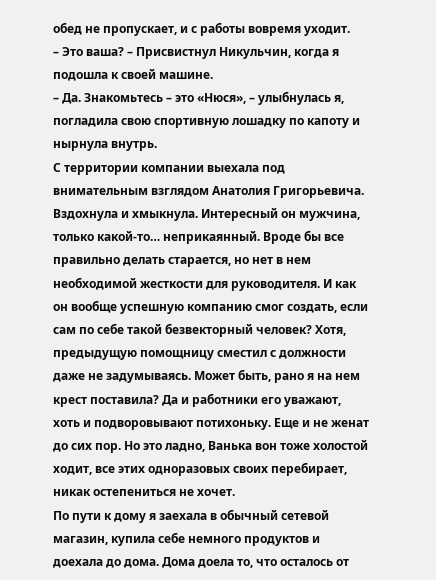обед не пропускает, и с работы вовремя уходит.
– Это ваша? – Присвистнул Никульчин, когда я подошла к своей машине.
– Да. Знакомьтесь – это «Нюся», – улыбнулась я, погладила свою спортивную лошадку по капоту и нырнула внутрь.
С территории компании выехала под внимательным взглядом Анатолия Григорьевича. Вздохнула и хмыкнула. Интересный он мужчина, только какой-то… неприкаянный. Вроде бы все правильно делать старается, но нет в нем необходимой жесткости для руководителя. И как он вообще успешную компанию смог создать, если сам по себе такой безвекторный человек? Хотя, предыдущую помощницу сместил с должности даже не задумываясь. Может быть, рано я на нем крест поставила? Да и работники его уважают, хоть и подворовывают потихоньку. Еще и не женат до сих пор. Но это ладно, Ванька вон тоже холостой ходит, все этих одноразовых своих перебирает, никак остепениться не хочет.
По пути к дому я заехала в обычный сетевой магазин, купила себе немного продуктов и доехала до дома. Дома доела то, что осталось от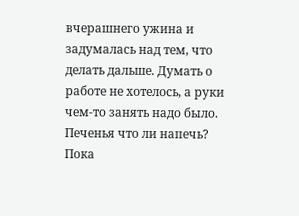вчерашнего ужина и задумалась над тем, что делать дальше. Думать о работе не хотелось, а руки чем-то занять надо было. Печенья что ли напечь?
Пока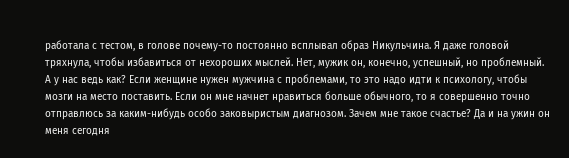работала с тестом, в голове почему-то постоянно всплывал образ Никульчина. Я даже головой тряхнула, чтобы избавиться от нехороших мыслей. Нет, мужик он, конечно, успешный, но проблемный. А у нас ведь как? Если женщине нужен мужчина с проблемами, то это надо идти к психологу, чтобы мозги на место поставить. Если он мне начнет нравиться больше обычного, то я совершенно точно отправлюсь за каким-нибудь особо заковыристым диагнозом. Зачем мне такое счастье? Да и на ужин он меня сегодня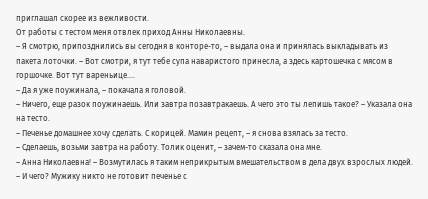приглашал скорее из вежливости.
От работы с тестом меня отвлек приход Анны Николаевны.
– Я смотрю, припозднились вы сегодня в конторе-то, – выдала она и принялась выкладывать из пакета лоточки. – Вот смотри, я тут тебе супа наваристого принесла, а здесь картошечка с мясом в горшочке. Вот тут вареньице….
– Да я уже поужинала, – покачала я головой.
– Ничего, еще разок поужинаешь. Или завтра позавтракаешь. А чего это ты лепишь такое? – Указала она на тесто.
– Печенье домашнее хочу сделать. С корицей. Мамин рецепт, – я снова взялась за тесто.
– Сделаешь, возьми завтра на работу. Толик оценит, – зачем-то сказала она мне.
– Анна Николаевна! – Возмутилась я таким неприкрытым вмешательством в дела двух взрослых людей.
– И чего? Мужику никто не готовит печенье с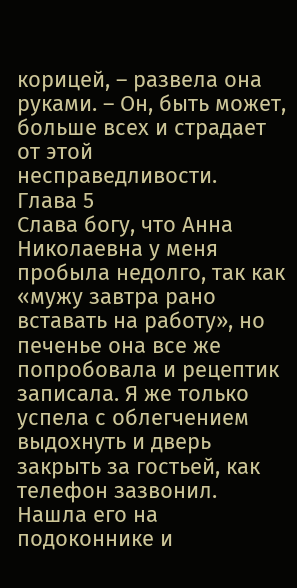корицей, – развела она руками. – Он, быть может, больше всех и страдает от этой несправедливости.
Глава 5
Слава богу, что Анна Николаевна у меня пробыла недолго, так как «мужу завтра рано вставать на работу», но печенье она все же попробовала и рецептик записала. Я же только успела с облегчением выдохнуть и дверь закрыть за гостьей, как телефон зазвонил. Нашла его на подоконнике и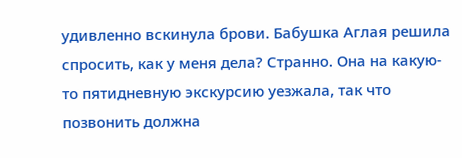удивленно вскинула брови. Бабушка Аглая решила спросить, как у меня дела? Странно. Она на какую-то пятидневную экскурсию уезжала, так что позвонить должна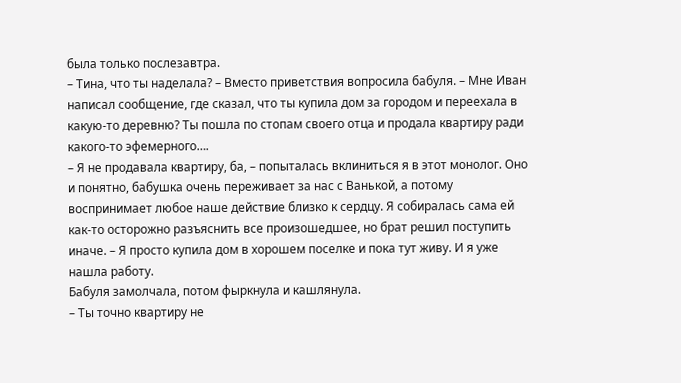была только послезавтра.
– Тина, что ты наделала? – Вместо приветствия вопросила бабуля. – Мне Иван написал сообщение, где сказал, что ты купила дом за городом и переехала в какую-то деревню? Ты пошла по стопам своего отца и продала квартиру ради какого-то эфемерного….
– Я не продавала квартиру, ба, – попыталась вклиниться я в этот монолог. Оно и понятно, бабушка очень переживает за нас с Ванькой, а потому воспринимает любое наше действие близко к сердцу. Я собиралась сама ей как-то осторожно разъяснить все произошедшее, но брат решил поступить иначе. – Я просто купила дом в хорошем поселке и пока тут живу. И я уже нашла работу.
Бабуля замолчала, потом фыркнула и кашлянула.
– Ты точно квартиру не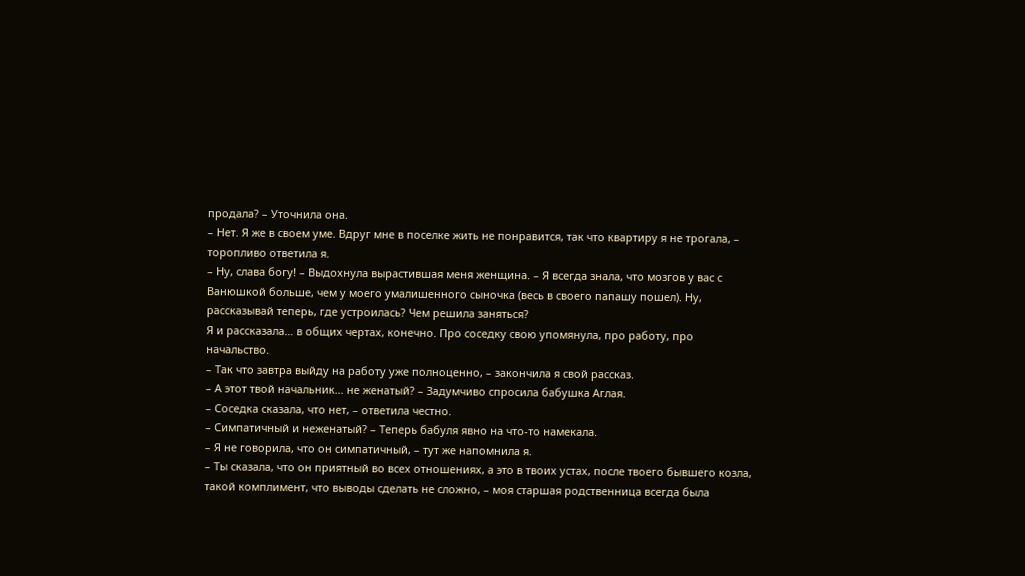продала? – Уточнила она.
– Нет. Я же в своем уме. Вдруг мне в поселке жить не понравится, так что квартиру я не трогала, – торопливо ответила я.
– Ну, слава богу! – Выдохнула вырастившая меня женщина. – Я всегда знала, что мозгов у вас с Ванюшкой больше, чем у моего умалишенного сыночка (весь в своего папашу пошел). Ну, рассказывай теперь, где устроилась? Чем решила заняться?
Я и рассказала… в общих чертах, конечно. Про соседку свою упомянула, про работу, про начальство.
– Так что завтра выйду на работу уже полноценно, – закончила я свой рассказ.
– А этот твой начальник… не женатый? – Задумчиво спросила бабушка Аглая.
– Соседка сказала, что нет, – ответила честно.
– Симпатичный и неженатый? – Теперь бабуля явно на что-то намекала.
– Я не говорила, что он симпатичный, – тут же напомнила я.
– Ты сказала, что он приятный во всех отношениях, а это в твоих устах, после твоего бывшего козла, такой комплимент, что выводы сделать не сложно, – моя старшая родственница всегда была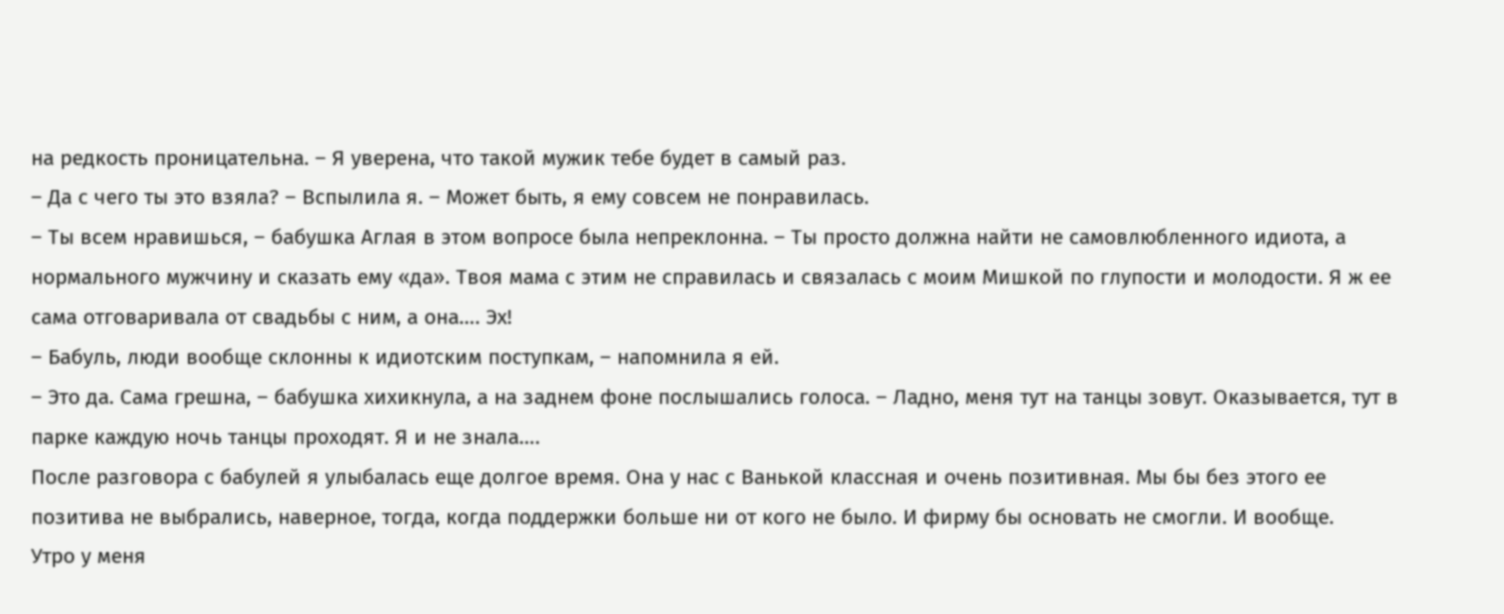на редкость проницательна. – Я уверена, что такой мужик тебе будет в самый раз.
– Да с чего ты это взяла? – Вспылила я. – Может быть, я ему совсем не понравилась.
– Ты всем нравишься, – бабушка Аглая в этом вопросе была непреклонна. – Ты просто должна найти не самовлюбленного идиота, а нормального мужчину и сказать ему «да». Твоя мама с этим не справилась и связалась с моим Мишкой по глупости и молодости. Я ж ее сама отговаривала от свадьбы с ним, а она…. Эх!
– Бабуль, люди вообще склонны к идиотским поступкам, – напомнила я ей.
– Это да. Сама грешна, – бабушка хихикнула, а на заднем фоне послышались голоса. – Ладно, меня тут на танцы зовут. Оказывается, тут в парке каждую ночь танцы проходят. Я и не знала….
После разговора с бабулей я улыбалась еще долгое время. Она у нас с Ванькой классная и очень позитивная. Мы бы без этого ее позитива не выбрались, наверное, тогда, когда поддержки больше ни от кого не было. И фирму бы основать не смогли. И вообще.
Утро у меня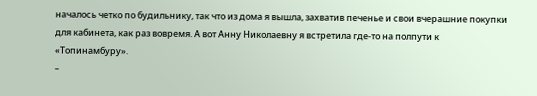началось четко по будильнику, так что из дома я вышла, захватив печенье и свои вчерашние покупки для кабинета, как раз вовремя. А вот Анну Николаевну я встретила где-то на полпути к «Топинамбуру».
–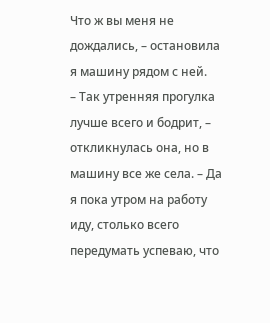Что ж вы меня не дождались, – остановила я машину рядом с ней.
– Так утренняя прогулка лучше всего и бодрит, – откликнулась она, но в машину все же села. – Да я пока утром на работу иду, столько всего передумать успеваю, что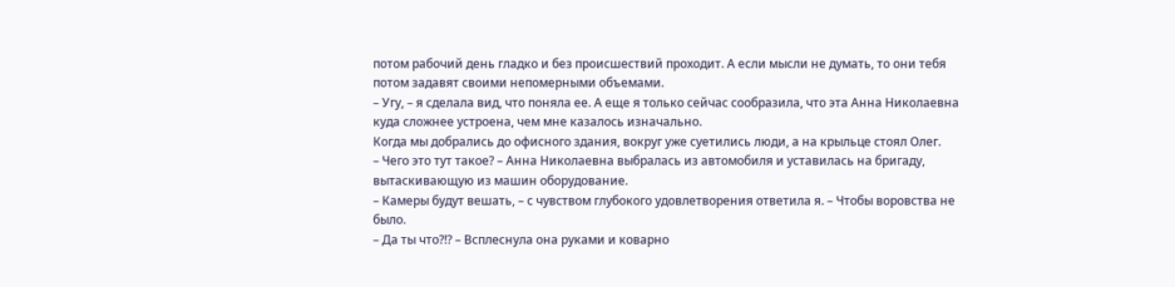потом рабочий день гладко и без происшествий проходит. А если мысли не думать, то они тебя потом задавят своими непомерными объемами.
– Угу, – я сделала вид, что поняла ее. А еще я только сейчас сообразила, что эта Анна Николаевна куда сложнее устроена, чем мне казалось изначально.
Когда мы добрались до офисного здания, вокруг уже суетились люди, а на крыльце стоял Олег.
– Чего это тут такое? – Анна Николаевна выбралась из автомобиля и уставилась на бригаду, вытаскивающую из машин оборудование.
– Камеры будут вешать, – с чувством глубокого удовлетворения ответила я. – Чтобы воровства не было.
– Да ты что?!? – Всплеснула она руками и коварно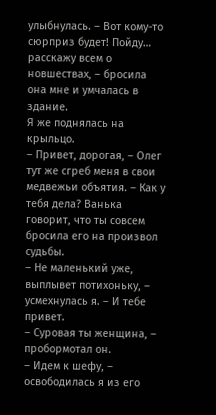улыбнулась. – Вот кому-то сюрприз будет! Пойду… расскажу всем о новшествах, – бросила она мне и умчалась в здание.
Я же поднялась на крыльцо.
– Привет, дорогая, – Олег тут же сгреб меня в свои медвежьи объятия. – Как у тебя дела? Ванька говорит, что ты совсем бросила его на произвол судьбы.
– Не маленький уже, выплывет потихоньку, – усмехнулась я. – И тебе привет.
– Суровая ты женщина, – пробормотал он.
– Идем к шефу, – освободилась я из его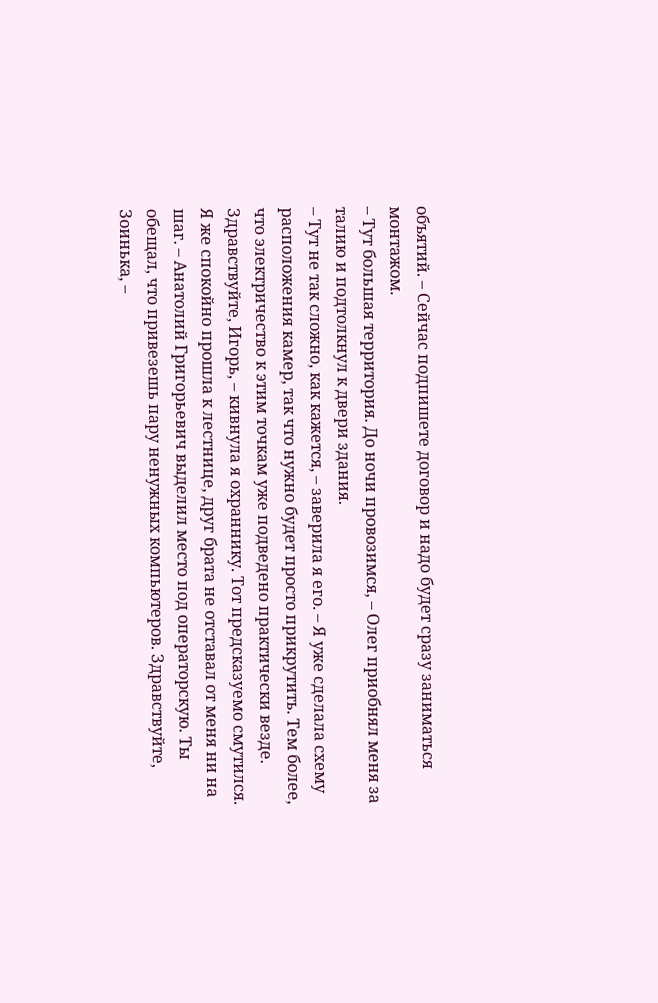объятий. – Сейчас подпишете договор и надо будет сразу заниматься монтажом.
– Тут большая территория. До ночи провозимся, – Олег приобнял меня за талию и подтолкнул к двери здания.
– Тут не так сложно, как кажется, – заверила я его. – Я уже сделала схему расположения камер, так что нужно будет просто прикрутить. Тем более, что электричество к этим точкам уже подведено практически везде. Здравствуйте, Игорь, – кивнула я охраннику. Тот предсказуемо смутился. Я же спокойно прошла к лестнице, друг брата не отставал от меня ни на шаг. – Анатолий Григорьевич выделил место под операторскую. Ты обещал, что привезешь пару ненужных компьютеров. Здравствуйте, Зоинька, –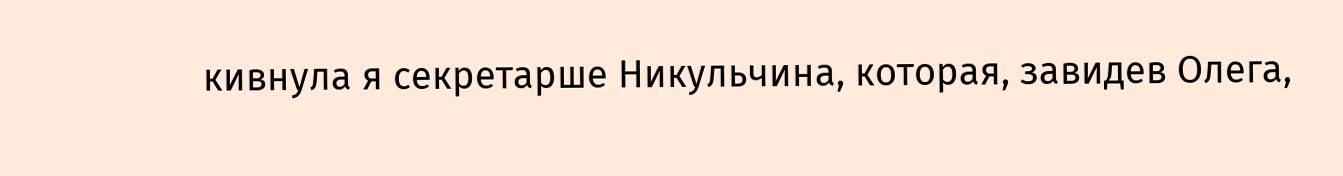кивнула я секретарше Никульчина, которая, завидев Олега,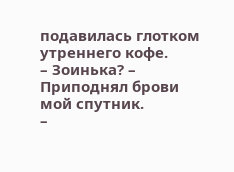подавилась глотком утреннего кофе.
– Зоинька? – Приподнял брови мой спутник.
–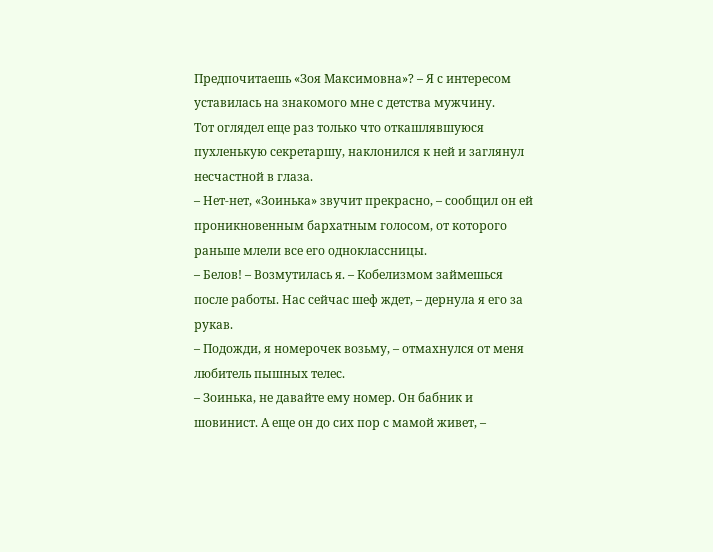Предпочитаешь «Зоя Максимовна»? – Я с интересом уставилась на знакомого мне с детства мужчину.
Тот оглядел еще раз только что откашлявшуюся пухленькую секретаршу, наклонился к ней и заглянул несчастной в глаза.
– Нет-нет, «Зоинька» звучит прекрасно, – сообщил он ей проникновенным бархатным голосом, от которого раньше млели все его одноклассницы.
– Белов! – Возмутилась я. – Кобелизмом займешься после работы. Нас сейчас шеф ждет, – дернула я его за рукав.
– Подожди, я номерочек возьму, – отмахнулся от меня любитель пышных телес.
– Зоинька, не давайте ему номер. Он бабник и шовинист. А еще он до сих пор с мамой живет, –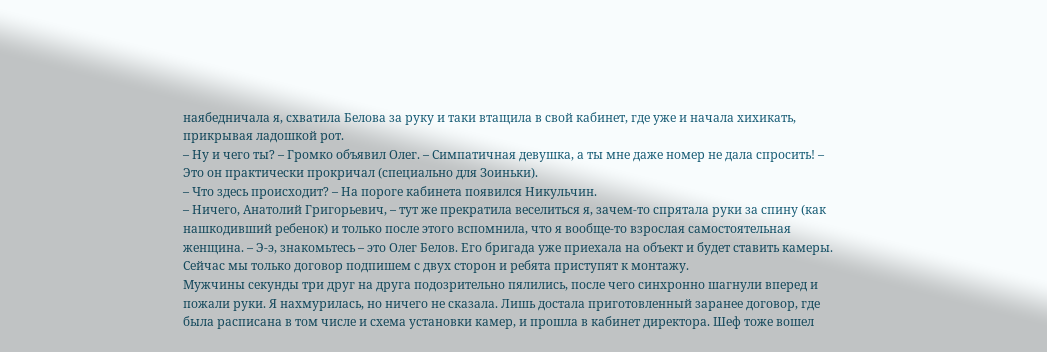наябедничала я, схватила Белова за руку и таки втащила в свой кабинет, где уже и начала хихикать, прикрывая ладошкой рот.
– Ну и чего ты? – Громко объявил Олег. – Симпатичная девушка, а ты мне даже номер не дала спросить! – Это он практически прокричал (специально для Зоиньки).
– Что здесь происходит? – На пороге кабинета появился Никульчин.
– Ничего, Анатолий Григорьевич, – тут же прекратила веселиться я, зачем-то спрятала руки за спину (как нашкодивший ребенок) и только после этого вспомнила, что я вообще-то взрослая самостоятельная женщина. – Э-э, знакомьтесь – это Олег Белов. Его бригада уже приехала на объект и будет ставить камеры. Сейчас мы только договор подпишем с двух сторон и ребята приступят к монтажу.
Мужчины секунды три друг на друга подозрительно пялились, после чего синхронно шагнули вперед и пожали руки. Я нахмурилась, но ничего не сказала. Лишь достала приготовленный заранее договор, где была расписана в том числе и схема установки камер, и прошла в кабинет директора. Шеф тоже вошел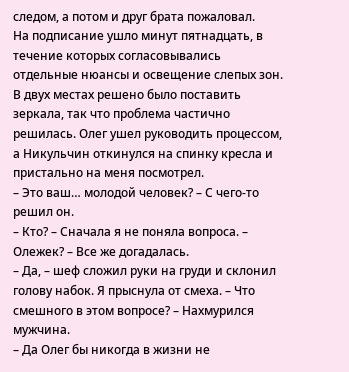следом, а потом и друг брата пожаловал.
На подписание ушло минут пятнадцать, в течение которых согласовывались отдельные нюансы и освещение слепых зон. В двух местах решено было поставить зеркала, так что проблема частично решилась. Олег ушел руководить процессом, а Никульчин откинулся на спинку кресла и пристально на меня посмотрел.
– Это ваш… молодой человек? – С чего-то решил он.
– Кто? – Сначала я не поняла вопроса. – Олежек? – Все же догадалась.
– Да, – шеф сложил руки на груди и склонил голову набок. Я прыснула от смеха. – Что смешного в этом вопросе? – Нахмурился мужчина.
– Да Олег бы никогда в жизни не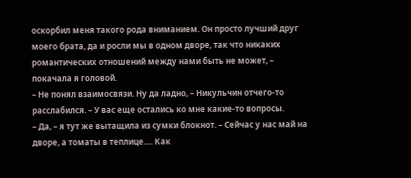оскорбил меня такого рода вниманием. Он просто лучший друг моего брата, да и росли мы в одном дворе, так что никаких романтических отношений между нами быть не может, – покачала я головой.
– Не понял взаимосвязи. Ну да ладно, – Никульчин отчего-то расслабился. – У вас еще остались ко мне какие-то вопросы.
– Да, – я тут же вытащила из сумки блокнот. – Сейчас у нас май на дворе, а томаты в теплице…. Как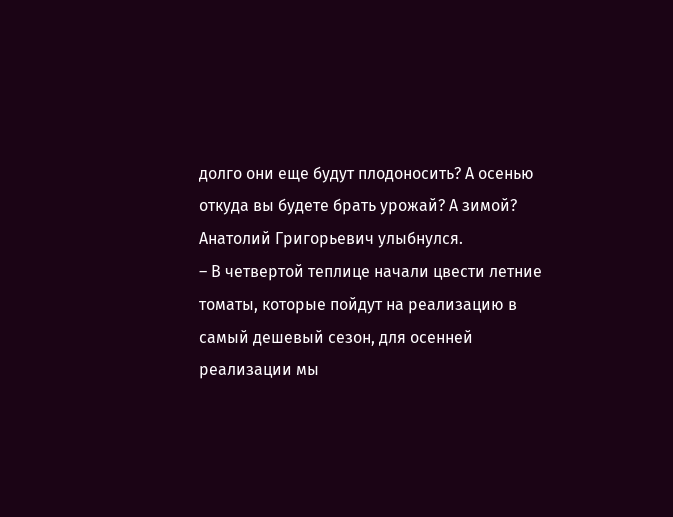долго они еще будут плодоносить? А осенью откуда вы будете брать урожай? А зимой?
Анатолий Григорьевич улыбнулся.
– В четвертой теплице начали цвести летние томаты, которые пойдут на реализацию в самый дешевый сезон, для осенней реализации мы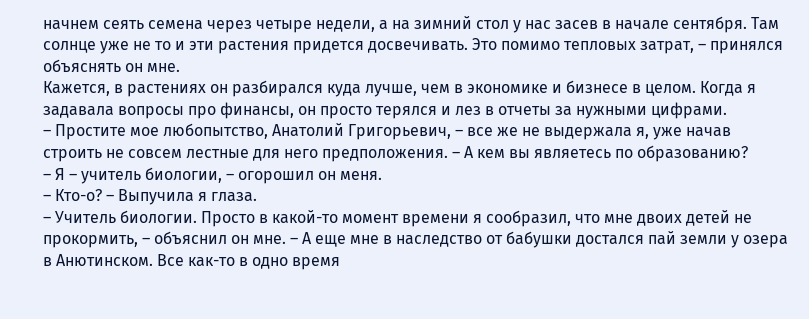начнем сеять семена через четыре недели, а на зимний стол у нас засев в начале сентября. Там солнце уже не то и эти растения придется досвечивать. Это помимо тепловых затрат, – принялся объяснять он мне.
Кажется, в растениях он разбирался куда лучше, чем в экономике и бизнесе в целом. Когда я задавала вопросы про финансы, он просто терялся и лез в отчеты за нужными цифрами.
– Простите мое любопытство, Анатолий Григорьевич, – все же не выдержала я, уже начав строить не совсем лестные для него предположения. – А кем вы являетесь по образованию?
– Я – учитель биологии, – огорошил он меня.
– Кто-о? – Выпучила я глаза.
– Учитель биологии. Просто в какой-то момент времени я сообразил, что мне двоих детей не прокормить, – объяснил он мне. – А еще мне в наследство от бабушки достался пай земли у озера в Анютинском. Все как-то в одно время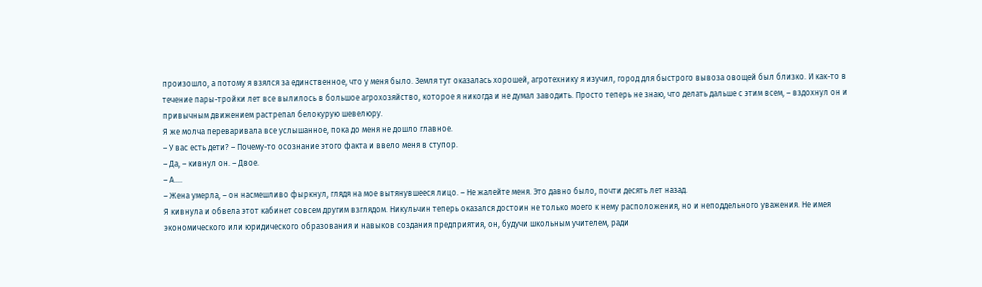произошло, а потому я взялся за единственное, что у меня было. Земля тут оказалась хорошей, агротехнику я изучил, город для быстрого вывоза овощей был близко. И как-то в течение пары-тройки лет все вылилось в большое агрохозяйство, которое я никогда и не думал заводить. Просто теперь не знаю, что делать дальше с этим всем, – вздохнул он и привычным движением растрепал белокурую шевелюру.
Я же молча переваривала все услышанное, пока до меня не дошло главное.
– У вас есть дети? – Почему-то осознание этого факта и ввело меня в ступор.
– Да, – кивнул он. – Двое.
– А….
– Жена умерла, – он насмешливо фыркнул, глядя на мое вытянувшееся лицо. – Не жалейте меня. Это давно было, почти десять лет назад.
Я кивнула и обвела этот кабинет совсем другим взглядом. Никульчин теперь оказался достоин не только моего к нему расположения, но и неподдельного уважения. Не имея экономического или юридического образования и навыков создания предприятия, он, будучи школьным учителем, ради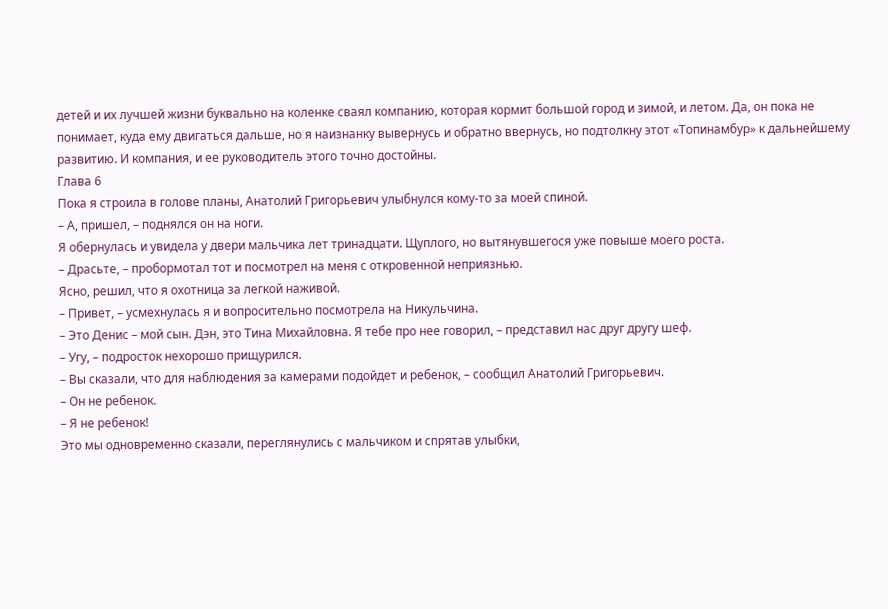детей и их лучшей жизни буквально на коленке сваял компанию, которая кормит большой город и зимой, и летом. Да, он пока не понимает, куда ему двигаться дальше, но я наизнанку вывернусь и обратно ввернусь, но подтолкну этот «Топинамбур» к дальнейшему развитию. И компания, и ее руководитель этого точно достойны.
Глава 6
Пока я строила в голове планы, Анатолий Григорьевич улыбнулся кому-то за моей спиной.
– А, пришел, – поднялся он на ноги.
Я обернулась и увидела у двери мальчика лет тринадцати. Щуплого, но вытянувшегося уже повыше моего роста.
– Драсьте, – пробормотал тот и посмотрел на меня с откровенной неприязнью.
Ясно, решил, что я охотница за легкой наживой.
– Привет, – усмехнулась я и вопросительно посмотрела на Никульчина.
– Это Денис – мой сын. Дэн, это Тина Михайловна. Я тебе про нее говорил, – представил нас друг другу шеф.
– Угу, – подросток нехорошо прищурился.
– Вы сказали, что для наблюдения за камерами подойдет и ребенок, – сообщил Анатолий Григорьевич.
– Он не ребенок.
– Я не ребенок!
Это мы одновременно сказали, переглянулись с мальчиком и спрятав улыбки,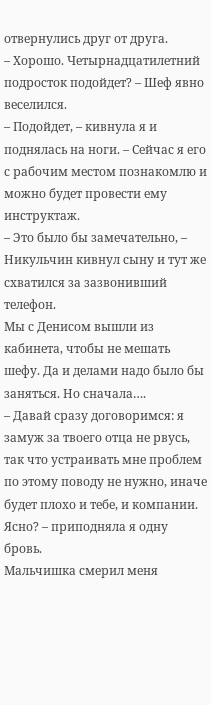отвернулись друг от друга.
– Хорошо. Четырнадцатилетний подросток подойдет? – Шеф явно веселился.
– Подойдет, – кивнула я и поднялась на ноги. – Сейчас я его с рабочим местом познакомлю и можно будет провести ему инструктаж.
– Это было бы замечательно, – Никульчин кивнул сыну и тут же схватился за зазвонивший телефон.
Мы с Денисом вышли из кабинета, чтобы не мешать шефу. Да и делами надо было бы заняться. Но сначала….
– Давай сразу договоримся: я замуж за твоего отца не рвусь, так что устраивать мне проблем по этому поводу не нужно, иначе будет плохо и тебе, и компании. Ясно? – приподняла я одну бровь.
Мальчишка смерил меня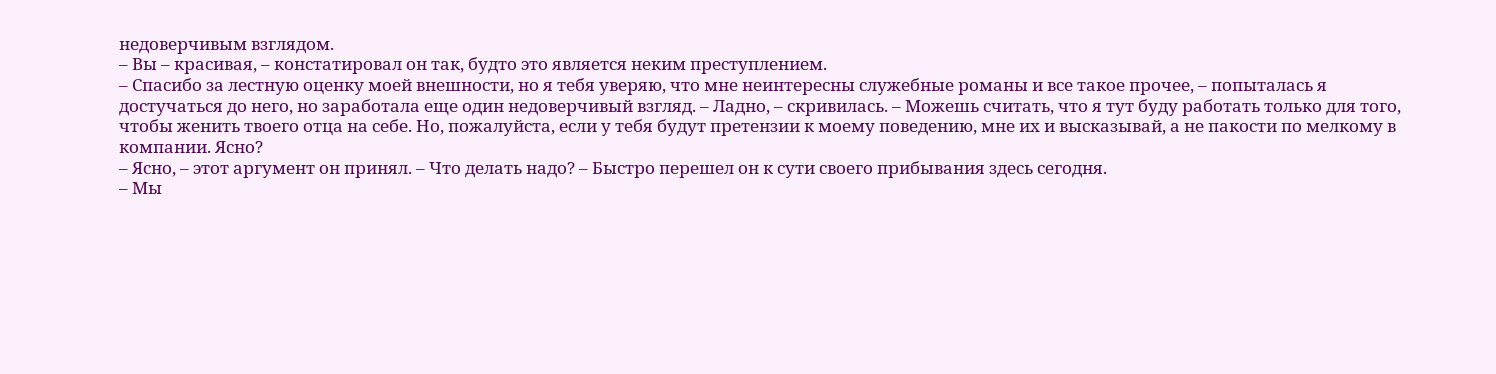недоверчивым взглядом.
– Вы – красивая, – констатировал он так, будто это является неким преступлением.
– Спасибо за лестную оценку моей внешности, но я тебя уверяю, что мне неинтересны служебные романы и все такое прочее, – попыталась я достучаться до него, но заработала еще один недоверчивый взгляд. – Ладно, – скривилась. – Можешь считать, что я тут буду работать только для того, чтобы женить твоего отца на себе. Но, пожалуйста, если у тебя будут претензии к моему поведению, мне их и высказывай, а не пакости по мелкому в компании. Ясно?
– Ясно, – этот аргумент он принял. – Что делать надо? – Быстро перешел он к сути своего прибывания здесь сегодня.
– Мы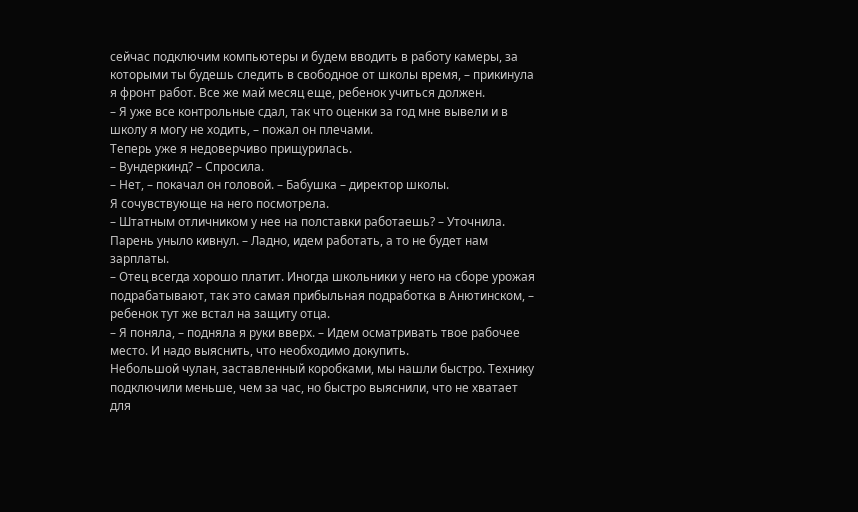сейчас подключим компьютеры и будем вводить в работу камеры, за которыми ты будешь следить в свободное от школы время, – прикинула я фронт работ. Все же май месяц еще, ребенок учиться должен.
– Я уже все контрольные сдал, так что оценки за год мне вывели и в школу я могу не ходить, – пожал он плечами.
Теперь уже я недоверчиво прищурилась.
– Вундеркинд? – Спросила.
– Нет, – покачал он головой. – Бабушка – директор школы.
Я сочувствующе на него посмотрела.
– Штатным отличником у нее на полставки работаешь? – Уточнила. Парень уныло кивнул. – Ладно, идем работать, а то не будет нам зарплаты.
– Отец всегда хорошо платит. Иногда школьники у него на сборе урожая подрабатывают, так это самая прибыльная подработка в Анютинском, – ребенок тут же встал на защиту отца.
– Я поняла, – подняла я руки вверх. – Идем осматривать твое рабочее место. И надо выяснить, что необходимо докупить.
Небольшой чулан, заставленный коробками, мы нашли быстро. Технику подключили меньше, чем за час, но быстро выяснили, что не хватает для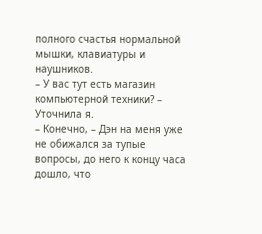полного счастья нормальной мышки, клавиатуры и наушников.
– У вас тут есть магазин компьютерной техники? – Уточнила я.
– Конечно, – Дэн на меня уже не обижался за тупые вопросы, до него к концу часа дошло, что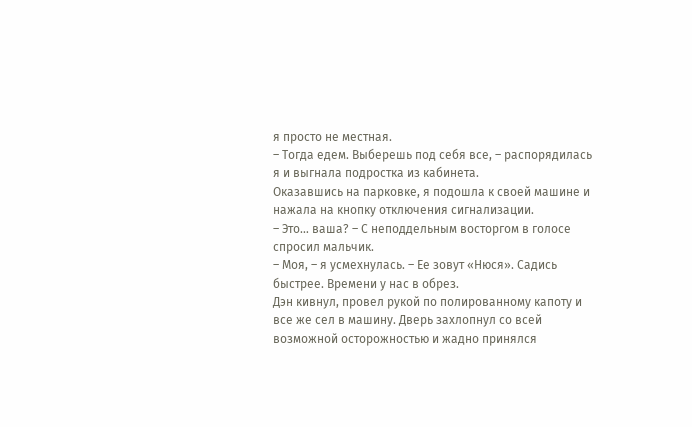я просто не местная.
– Тогда едем. Выберешь под себя все, – распорядилась я и выгнала подростка из кабинета.
Оказавшись на парковке, я подошла к своей машине и нажала на кнопку отключения сигнализации.
– Это… ваша? – С неподдельным восторгом в голосе спросил мальчик.
– Моя, – я усмехнулась. – Ее зовут «Нюся». Садись быстрее. Времени у нас в обрез.
Дэн кивнул, провел рукой по полированному капоту и все же сел в машину. Дверь захлопнул со всей возможной осторожностью и жадно принялся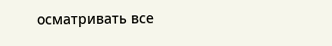осматривать все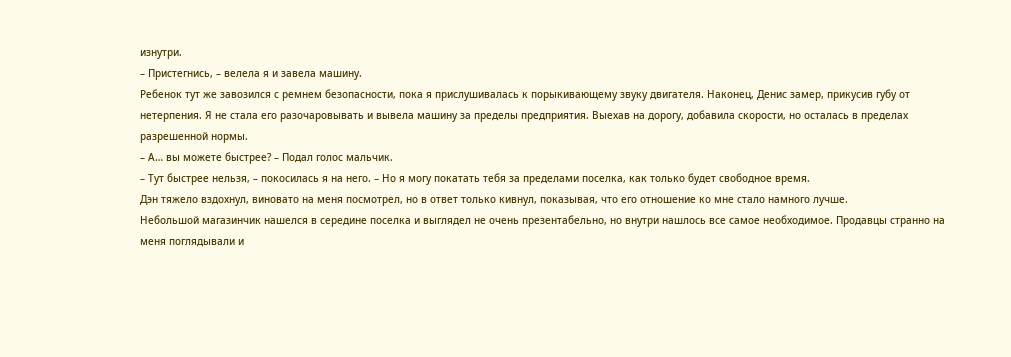изнутри.
– Пристегнись, – велела я и завела машину.
Ребенок тут же завозился с ремнем безопасности, пока я прислушивалась к порыкивающему звуку двигателя. Наконец, Денис замер, прикусив губу от нетерпения. Я не стала его разочаровывать и вывела машину за пределы предприятия. Выехав на дорогу, добавила скорости, но осталась в пределах разрешенной нормы.
– А… вы можете быстрее? – Подал голос мальчик.
– Тут быстрее нельзя, – покосилась я на него. – Но я могу покатать тебя за пределами поселка, как только будет свободное время.
Дэн тяжело вздохнул, виновато на меня посмотрел, но в ответ только кивнул, показывая, что его отношение ко мне стало намного лучше.
Небольшой магазинчик нашелся в середине поселка и выглядел не очень презентабельно, но внутри нашлось все самое необходимое. Продавцы странно на меня поглядывали и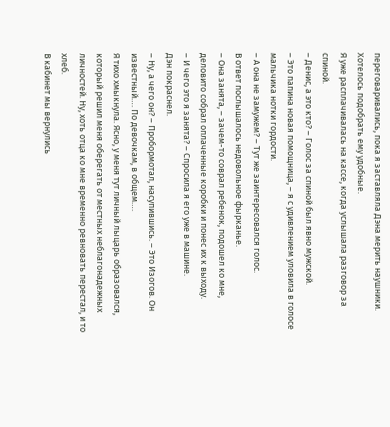переговаривались, пока я заставляла Дэна мерить наушники. Хотелось подобрать ему удобные.
Я уже расплачивалась на кассе, когда услышала разговор за спиной.
– Денис, а это кто? – Голос за спиной был явно мужской.
– Это папина новая помощница, – я с удивлением уловила в голосе мальчика нотки гордости.
– А она не замужем? – Тут же заинтересовался голос.
В ответ послышалось недовольное фырканье.
– Она занята, – зачем-то соврал ребенок, подошел ко мне, деловито собрал оплаченные коробки и понес их к выходу.
– И чего это я занята? – Спросила я его уже в машине.
Дэн покраснел.
– Ну, а чего он? – Пробормотал, насупившись. – Это Изогов. Он известный…. По девочкам, в общем….
Я тихо хмыкнула. Ясно, у меня тут личный лыцарь образовался, который решил меня оберегать от местных неблагонадежных личностей. Ну, хоть отца ко мне временно ревновать перестал, и то хлеб.
В кабинет мы вернулись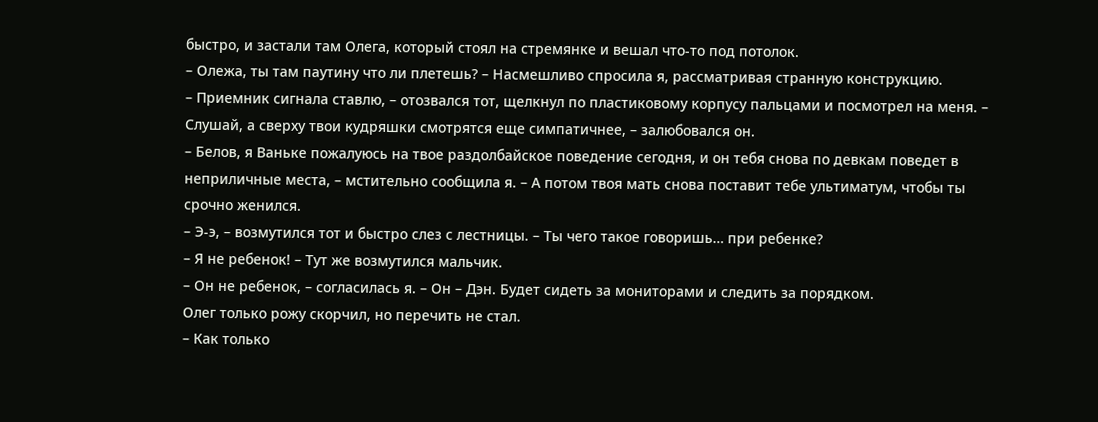быстро, и застали там Олега, который стоял на стремянке и вешал что-то под потолок.
– Олежа, ты там паутину что ли плетешь? – Насмешливо спросила я, рассматривая странную конструкцию.
– Приемник сигнала ставлю, – отозвался тот, щелкнул по пластиковому корпусу пальцами и посмотрел на меня. – Слушай, а сверху твои кудряшки смотрятся еще симпатичнее, – залюбовался он.
– Белов, я Ваньке пожалуюсь на твое раздолбайское поведение сегодня, и он тебя снова по девкам поведет в неприличные места, – мстительно сообщила я. – А потом твоя мать снова поставит тебе ультиматум, чтобы ты срочно женился.
– Э-э, – возмутился тот и быстро слез с лестницы. – Ты чего такое говоришь… при ребенке?
– Я не ребенок! – Тут же возмутился мальчик.
– Он не ребенок, – согласилась я. – Он – Дэн. Будет сидеть за мониторами и следить за порядком.
Олег только рожу скорчил, но перечить не стал.
– Как только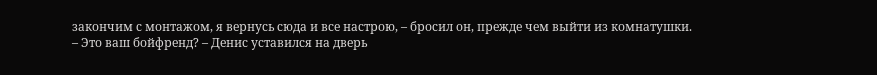закончим с монтажом, я вернусь сюда и все настрою, – бросил он, прежде чем выйти из комнатушки.
– Это ваш бойфренд? – Денис уставился на дверь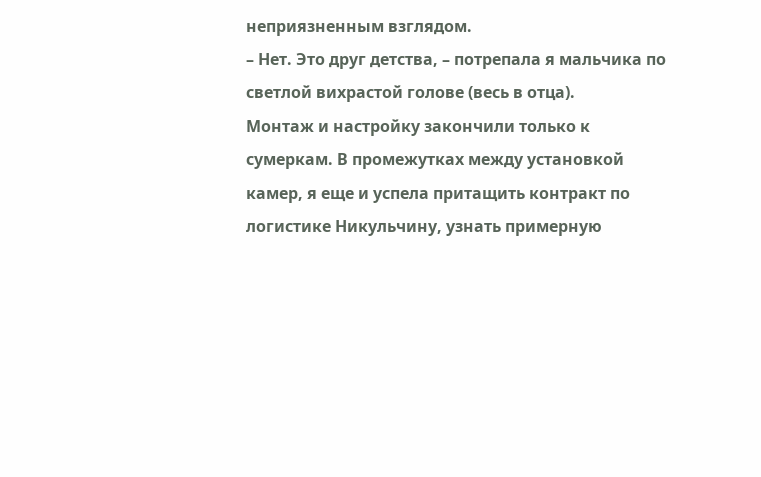неприязненным взглядом.
– Нет. Это друг детства, – потрепала я мальчика по светлой вихрастой голове (весь в отца).
Монтаж и настройку закончили только к сумеркам. В промежутках между установкой камер, я еще и успела притащить контракт по логистике Никульчину, узнать примерную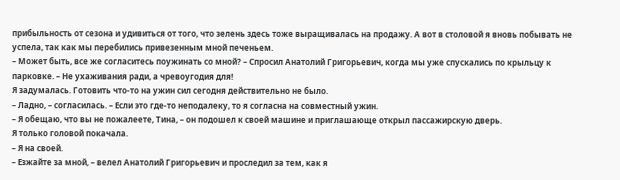прибыльность от сезона и удивиться от того, что зелень здесь тоже выращивалась на продажу. А вот в столовой я вновь побывать не успела, так как мы перебились привезенным мной печеньем.
– Может быть, все же согласитесь поужинать со мной? – Спросил Анатолий Григорьевич, когда мы уже спускались по крыльцу к парковке. – Не ухаживания ради, а чревоугодия для!
Я задумалась. Готовить что-то на ужин сил сегодня действительно не было.
– Ладно, – согласилась. – Если это где-то неподалеку, то я согласна на совместный ужин.
– Я обещаю, что вы не пожалеете, Тина, – он подошел к своей машине и приглашающе открыл пассажирскую дверь.
Я только головой покачала.
– Я на своей.
– Езжайте за мной, – велел Анатолий Григорьевич и проследил за тем, как я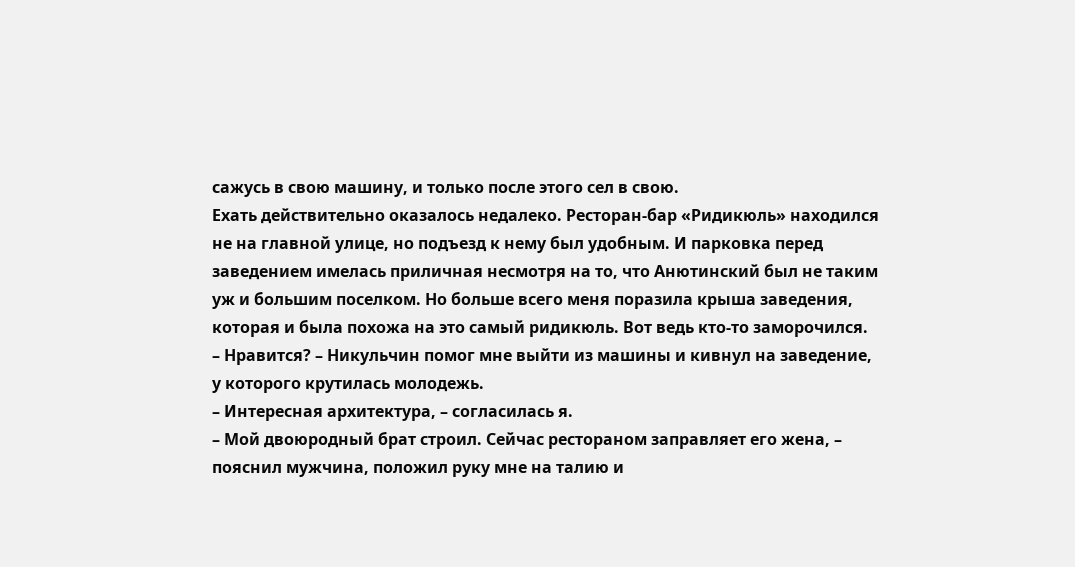сажусь в свою машину, и только после этого сел в свою.
Ехать действительно оказалось недалеко. Ресторан-бар «Ридикюль» находился не на главной улице, но подъезд к нему был удобным. И парковка перед заведением имелась приличная несмотря на то, что Анютинский был не таким уж и большим поселком. Но больше всего меня поразила крыша заведения, которая и была похожа на это самый ридикюль. Вот ведь кто-то заморочился.
– Нравится? – Никульчин помог мне выйти из машины и кивнул на заведение, у которого крутилась молодежь.
– Интересная архитектура, – согласилась я.
– Мой двоюродный брат строил. Сейчас рестораном заправляет его жена, – пояснил мужчина, положил руку мне на талию и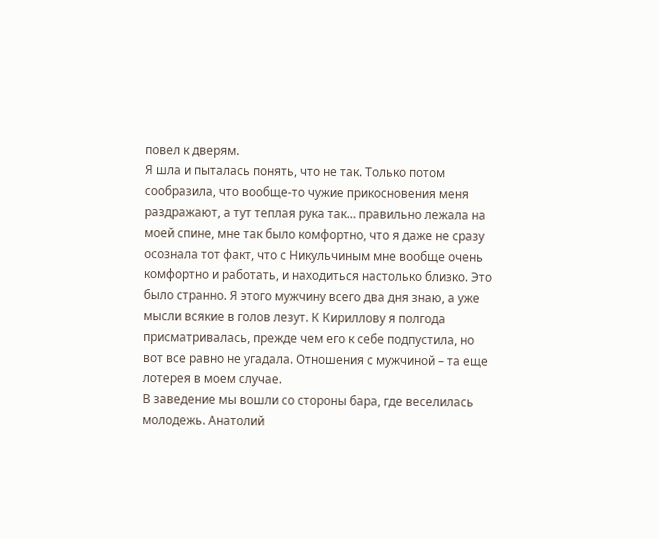повел к дверям.
Я шла и пыталась понять, что не так. Только потом сообразила, что вообще-то чужие прикосновения меня раздражают, а тут теплая рука так… правильно лежала на моей спине, мне так было комфортно, что я даже не сразу осознала тот факт, что с Никульчиным мне вообще очень комфортно и работать, и находиться настолько близко. Это было странно. Я этого мужчину всего два дня знаю, а уже мысли всякие в голов лезут. К Кириллову я полгода присматривалась, прежде чем его к себе подпустила, но вот все равно не угадала. Отношения с мужчиной – та еще лотерея в моем случае.
В заведение мы вошли со стороны бара, где веселилась молодежь. Анатолий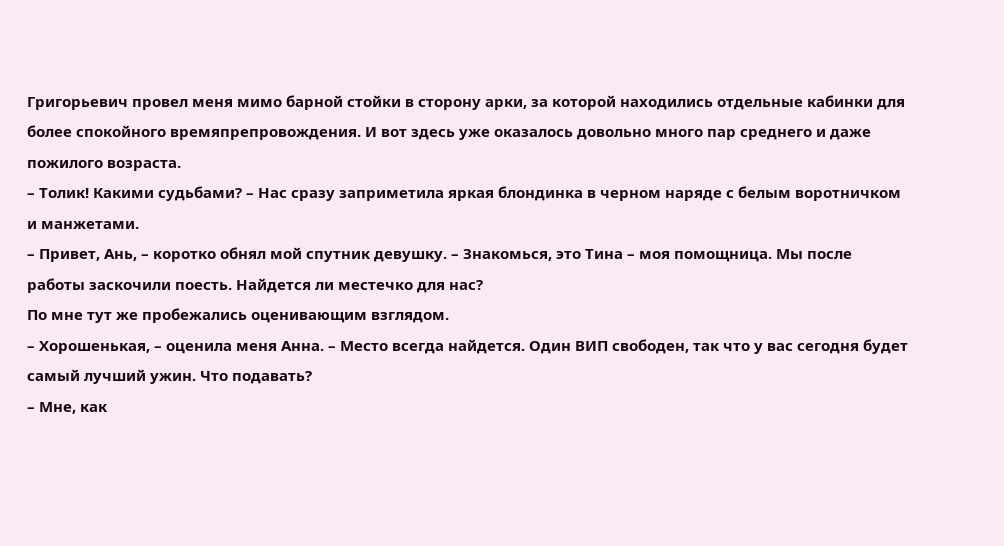Григорьевич провел меня мимо барной стойки в сторону арки, за которой находились отдельные кабинки для более спокойного времяпрепровождения. И вот здесь уже оказалось довольно много пар среднего и даже пожилого возраста.
– Толик! Какими судьбами? – Нас сразу заприметила яркая блондинка в черном наряде с белым воротничком и манжетами.
– Привет, Ань, – коротко обнял мой спутник девушку. – Знакомься, это Тина – моя помощница. Мы после работы заскочили поесть. Найдется ли местечко для нас?
По мне тут же пробежались оценивающим взглядом.
– Хорошенькая, – оценила меня Анна. – Место всегда найдется. Один ВИП свободен, так что у вас сегодня будет самый лучший ужин. Что подавать?
– Мне, как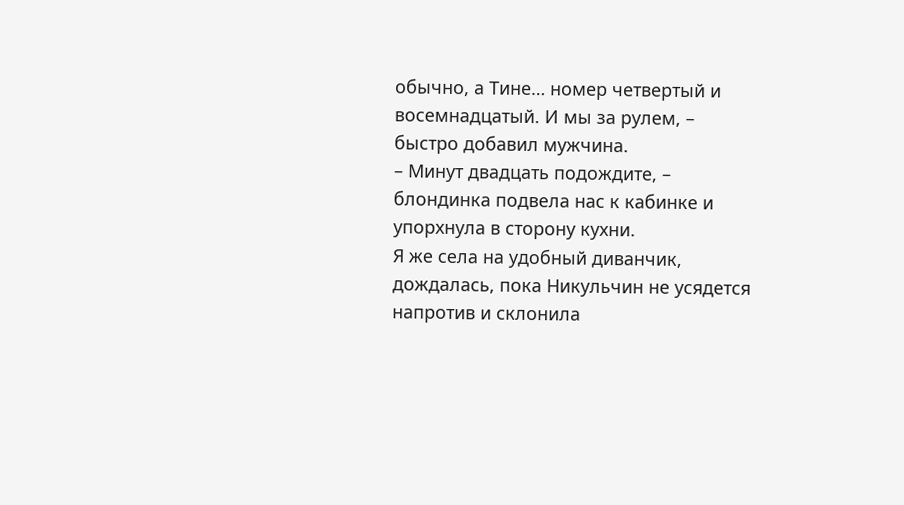обычно, а Тине… номер четвертый и восемнадцатый. И мы за рулем, – быстро добавил мужчина.
– Минут двадцать подождите, – блондинка подвела нас к кабинке и упорхнула в сторону кухни.
Я же села на удобный диванчик, дождалась, пока Никульчин не усядется напротив и склонила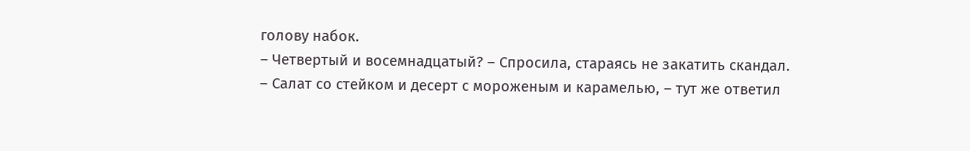голову набок.
– Четвертый и восемнадцатый? – Спросила, стараясь не закатить скандал.
– Салат со стейком и десерт с мороженым и карамелью, – тут же ответил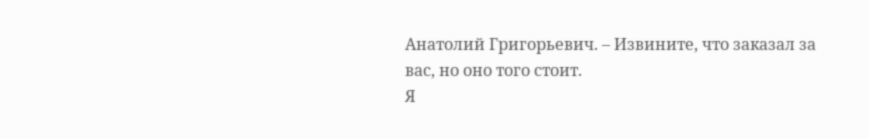Анатолий Григорьевич. – Извините, что заказал за вас, но оно того стоит.
Я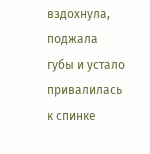вздохнула, поджала губы и устало привалилась к спинке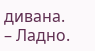дивана.
– Ладно.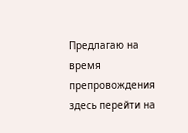Предлагаю на время препровождения здесь перейти на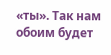«ты». Так нам обоим будет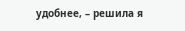удобнее, – решила я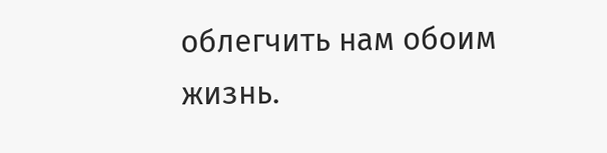облегчить нам обоим жизнь.